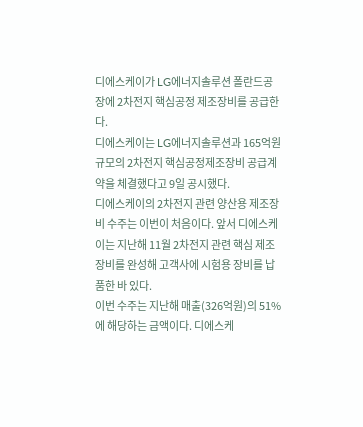디에스케이가 LG에너지솔루션 폴란드공장에 2차전지 핵심공정 제조장비를 공급한다.
디에스케이는 LG에너지솔루션과 165억원 규모의 2차전지 핵심공정제조장비 공급계약을 체결했다고 9일 공시했다.
디에스케이의 2차전지 관련 양산용 제조장비 수주는 이번이 처음이다. 앞서 디에스케이는 지난해 11월 2차전지 관련 핵심 제조장비를 완성해 고객사에 시험용 장비를 납품한 바 있다.
이번 수주는 지난해 매출(326억원)의 51%에 해당하는 금액이다. 디에스케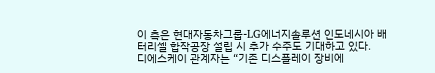이 측은 현대자동차그룹-LG에너지솔루션 인도네시아 배터리셀 합작공장 설립 시 추가 수주도 기대하고 있다.
디에스케이 관계자는 “기존 디스플레이 장비에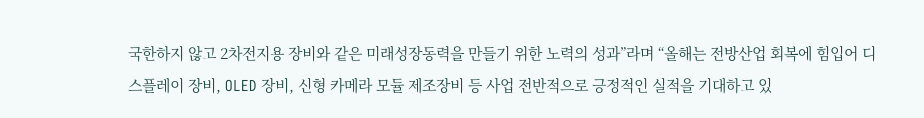국한하지 않고 2차전지용 장비와 같은 미래성장동력을 만들기 위한 노력의 성과”라며 “올해는 전방산업 회복에 힘입어 디스플레이 장비, OLED 장비, 신형 카메라 모듈 제조장비 등 사업 전반적으로 긍정적인 실적을 기대하고 있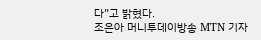다”고 밝혔다.
조은아 머니투데이방송 MTN 기자